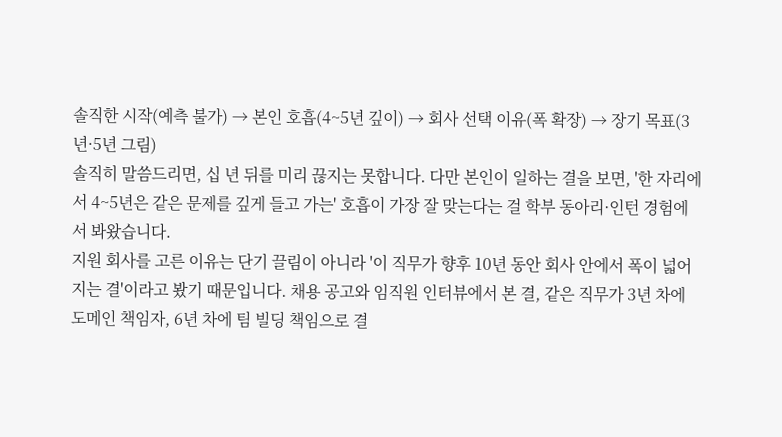솔직한 시작(예측 불가) → 본인 호흡(4~5년 깊이) → 회사 선택 이유(폭 확장) → 장기 목표(3년·5년 그림)
솔직히 말씀드리면, 십 년 뒤를 미리 끊지는 못합니다. 다만 본인이 일하는 결을 보면, '한 자리에서 4~5년은 같은 문제를 깊게 들고 가는' 호흡이 가장 잘 맞는다는 걸 학부 동아리·인턴 경험에서 봐왔습니다.
지원 회사를 고른 이유는 단기 끌림이 아니라 '이 직무가 향후 10년 동안 회사 안에서 폭이 넓어지는 결'이라고 봤기 때문입니다. 채용 공고와 임직원 인터뷰에서 본 결, 같은 직무가 3년 차에 도메인 책임자, 6년 차에 팀 빌딩 책임으로 결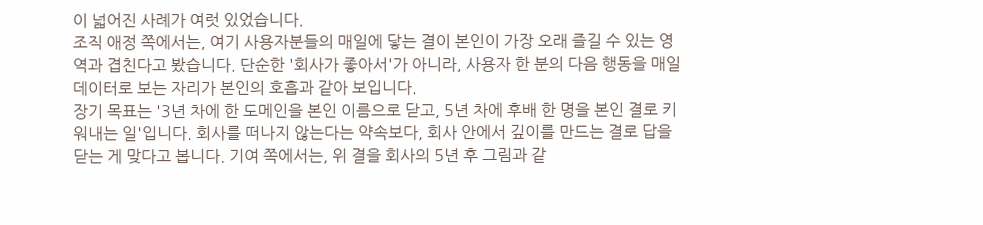이 넓어진 사례가 여럿 있었습니다.
조직 애정 쪽에서는, 여기 사용자분들의 매일에 닿는 결이 본인이 가장 오래 즐길 수 있는 영역과 겹친다고 봤습니다. 단순한 '회사가 좋아서'가 아니라, 사용자 한 분의 다음 행동을 매일 데이터로 보는 자리가 본인의 호흡과 같아 보입니다.
장기 목표는 '3년 차에 한 도메인을 본인 이름으로 닫고, 5년 차에 후배 한 명을 본인 결로 키워내는 일'입니다. 회사를 떠나지 않는다는 약속보다, 회사 안에서 깊이를 만드는 결로 답을 닫는 게 맞다고 봅니다. 기여 쪽에서는, 위 결을 회사의 5년 후 그림과 같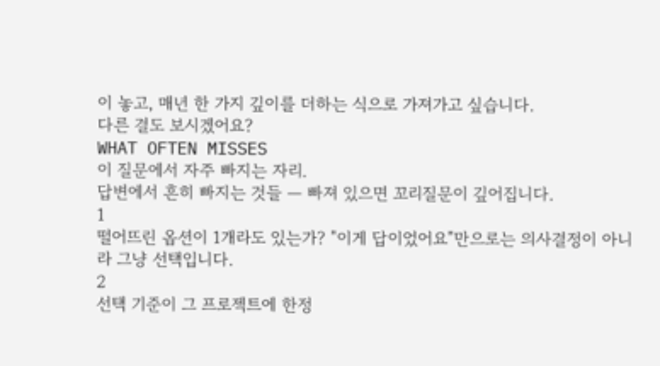이 놓고, 매년 한 가지 깊이를 더하는 식으로 가져가고 싶습니다.
다른 결도 보시겠어요?
WHAT OFTEN MISSES
이 질문에서 자주 빠지는 자리.
답변에서 흔히 빠지는 것들 — 빠져 있으면 꼬리질문이 깊어집니다.
1
떨어뜨린 옵션이 1개라도 있는가? "이게 답이었어요"만으로는 의사결정이 아니라 그냥 선택입니다.
2
선택 기준이 그 프로젝트에 한정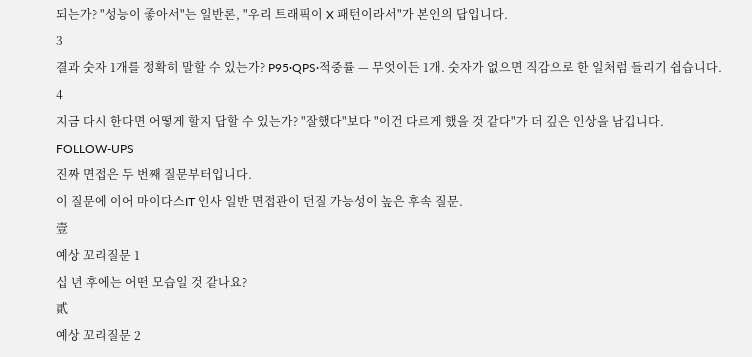되는가? "성능이 좋아서"는 일반론, "우리 트래픽이 X 패턴이라서"가 본인의 답입니다.
3
결과 숫자 1개를 정확히 말할 수 있는가? P95·QPS·적중률 — 무엇이든 1개. 숫자가 없으면 직감으로 한 일처럼 들리기 쉽습니다.
4
지금 다시 한다면 어떻게 할지 답할 수 있는가? "잘했다"보다 "이건 다르게 했을 것 같다"가 더 깊은 인상을 남깁니다.
FOLLOW-UPS
진짜 면접은 두 번째 질문부터입니다.
이 질문에 이어 마이다스IT 인사 일반 면접관이 던질 가능성이 높은 후속 질문.
壹
예상 꼬리질문 1
십 년 후에는 어떤 모습일 것 같나요?
貳
예상 꼬리질문 2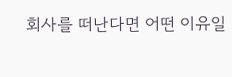회사를 떠난다면 어떤 이유일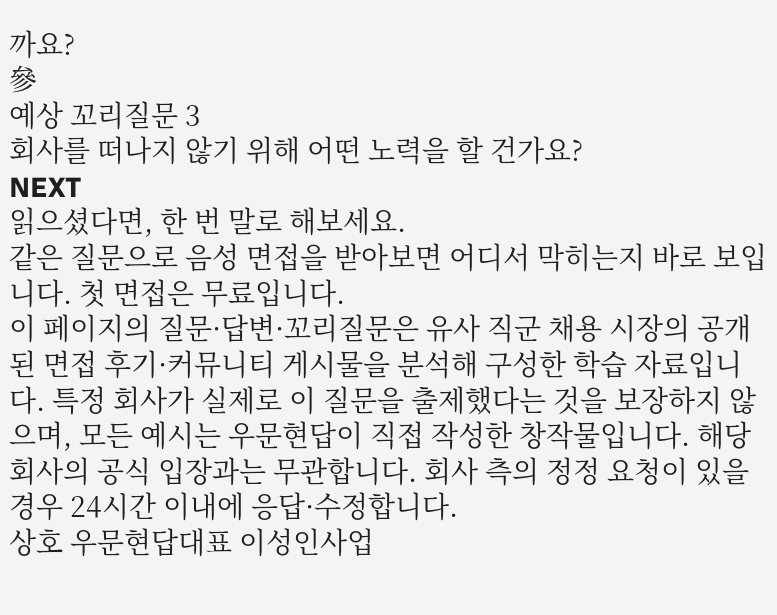까요?
參
예상 꼬리질문 3
회사를 떠나지 않기 위해 어떤 노력을 할 건가요?
NEXT
읽으셨다면, 한 번 말로 해보세요.
같은 질문으로 음성 면접을 받아보면 어디서 막히는지 바로 보입니다. 첫 면접은 무료입니다.
이 페이지의 질문·답변·꼬리질문은 유사 직군 채용 시장의 공개된 면접 후기·커뮤니티 게시물을 분석해 구성한 학습 자료입니다. 특정 회사가 실제로 이 질문을 출제했다는 것을 보장하지 않으며, 모든 예시는 우문현답이 직접 작성한 창작물입니다. 해당 회사의 공식 입장과는 무관합니다. 회사 측의 정정 요청이 있을 경우 24시간 이내에 응답·수정합니다.
상호 우문현답대표 이성인사업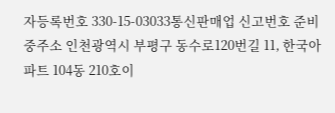자등록번호 330-15-03033통신판매업 신고번호 준비중주소 인천광역시 부평구 동수로120번길 11, 한국아파트 104동 210호이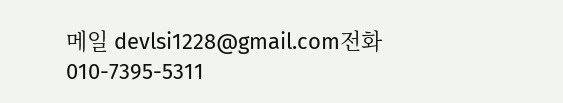메일 devlsi1228@gmail.com전화 010-7395-5311